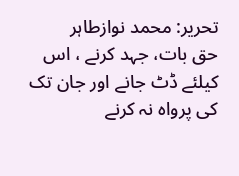تحریر: محمد نوازطاہر
حق بات، جہد کرنے ، اس کیلئے ڈٹ جانے اور جان تک کی پرواہ نہ کرنے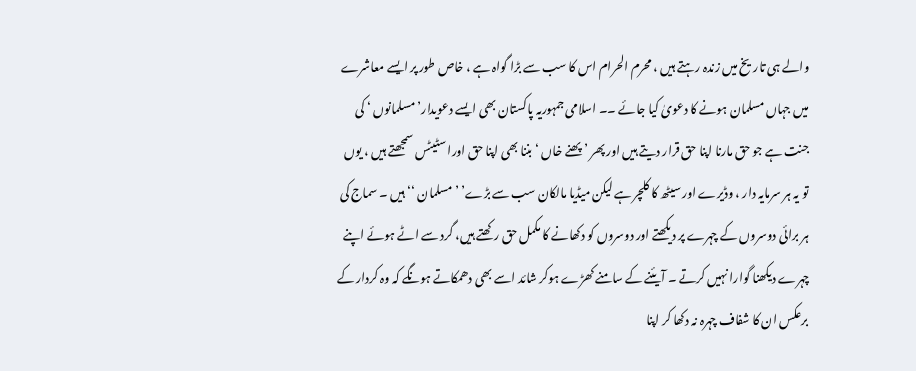والے ہی تاریخ میں زندہ رہتے ہیں ، محرم الحرام اس کا سب سے بڑا گواہ ہے ، خاص طور پر ایسے معاشرے میں جہاں مسلمان ہونے کا دعویٰ کیا جائے ۔۔ اسلامی جمہوریہ پاکستان بھی ایسے دعویدار’ مسلمانوں ‘ کی جنت ہے جو حق مارنا اپنا حق قرار دیتے ہیں اور پھر ’پھنے خاں ‘ بننا بھی اپنا حق اورا سٹیٹس سمجھتے ہیں ، یوں تو یہ ہر سرمایہ دار ، وڈیرے اور سیٹھ کا کلچر ہے لیکن میڈیا مالکان سب سے بڑے’ ’ مسلمان ‘‘ ہیں ۔ سماج کی ہر برائی دوسروں کے چہرے پر دیکھتے اور دوسروں کو دکھانے کا مکمل حق رکھتے ہیں، گرد سے اٹے ہوئے اپنے چہرے دیکھنا گوارا نہیں کرتے ۔ آیئنے کے سامنے کھڑے ہوکر شائد اسے بھی دھمکاتے ہونگے کہ وہ کردار کے برعکس ان کا شفاف چہرہ نہ دکھا کر اپنا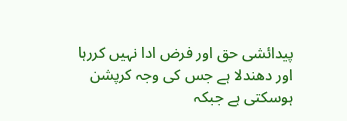پیدائشی حق اور فرض ادا نہیں کررہا اور دھندلا ہے جس کی وجہ کرپشن ہوسکتی ہے جبکہ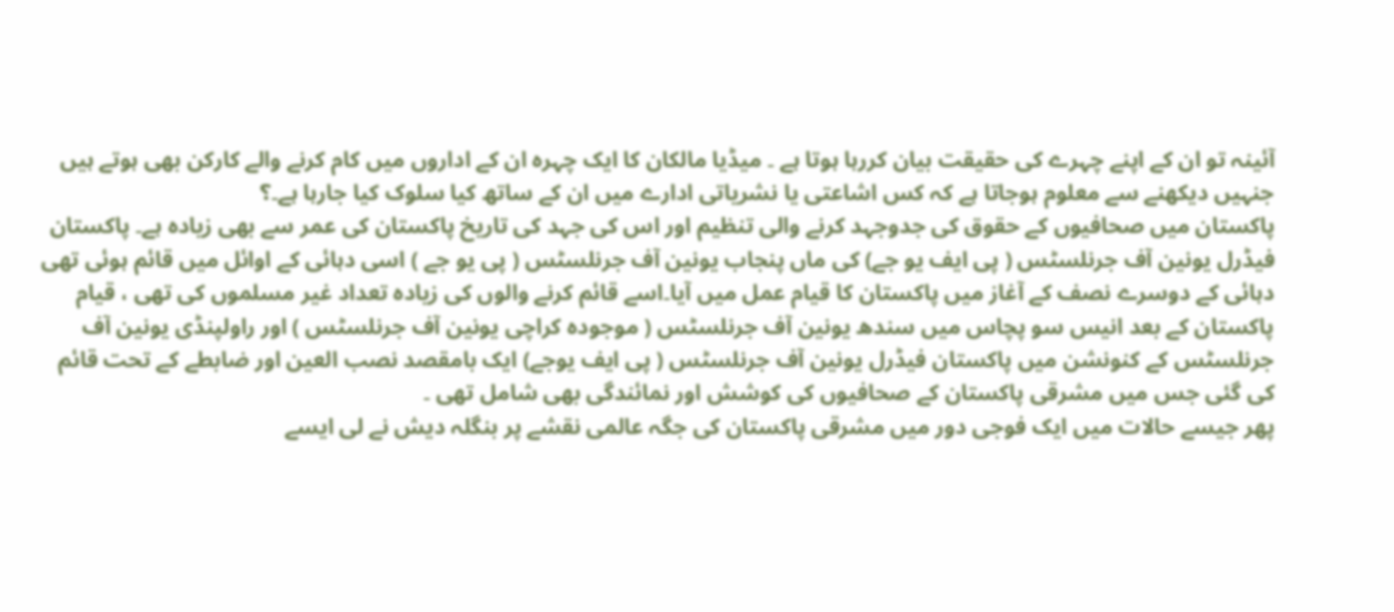آئینہ تو ان کے اپنے چہرے کی حقیقت بیان کررہا ہوتا ہے ۔ میڈیا مالکان کا ایک چہرہ ان کے اداروں میں کام کرنے والے کارکن بھی ہوتے ہیں جنہیں دیکھنے سے معلوم ہوجاتا ہے کہ کس اشاعتی یا نشریاتی ادارے میں ان کے ساتھ کیا سلوک کیا جارہا ہے۔؟
پاکستان میں صحافیوں کے حقوق کی جدوجہد کرنے والی تنظیم اور اس کی جہد کی تاریخ پاکستان کی عمر سے بھی زیادہ ہے۔ پاکستان فیڈرل یونین آف جرنلسٹس ( پی ایف یو جے) کی ماں پنجاب یونین آف جرنلسٹس ( پی یو جے ) اسی دہائی کے اوائل میں قائم ہوئی تھی دہائی کے دوسرے نصف کے آغاز میں پاکستان کا قیام عمل میں آیا۔اسے قائم کرنے والوں کی زیادہ تعداد غیر مسلموں کی تھی ، قیام پاکستان کے بعد انیس سو پچاس میں سندھ یونین آف جرنلسٹس ( موجودہ کراچی یونین آف جرنلسٹس ) اور راولپنڈی یونین آف جرنلسٹس کے کنونشن میں پاکستان فیڈرل یونین آف جرنلسٹس ( پی ایف یوجے) ایک بامقصد نصب العین اور ضابطے کے تحت قائم کی گئی جس میں مشرقی پاکستان کے صحافیوں کی کوشش اور نمائندگی بھی شامل تھی ۔
پھر جیسے حالات میں ایک فوجی دور میں مشرقی پاکستان کی جگہ عالمی نقشے پر بنگلہ دیش نے لی ایسے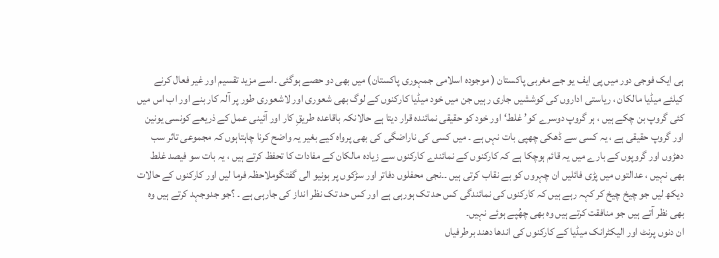ہی ایک فوجی دور میں پی ایف یو جے مغربی پاکستان ( موجودہ اسلامی جمہوری پاکستان) میں بھی دو حصے ہوگئی ۔اسے مزید تقسیم اور غیر فعال کرنے کیلئے میڈیا مالکان ، ریاستی اداروں کی کوششیں جاری رہیں جن میں خود میڈیا کارکنوں کے لوگ بھی شعوری اور لاشعوری طور پر آلہ کار بنے اور اب اس میں کئی گروپ بن چکے ہیں ، ہر گروپ دوسرے کو’ غلط‘ اور خود کو حقیقی نمائندہ قرار دیتا ہے حالانکہ باقاعدہ طریقِ کار اور آئینی عمل کے ذریعے کونسی یونین اور گروپ حقیقی ہے ، یہ کسی سے ڈھکی چھپی بات نہں ہے ۔ میں کسی کی ناراضگی کی بھی پرواہ کیے بغیر یہ واضح کرنا چاہتاہوں کہ مجموعی تاثر سب دھڑوں اور گروپوں کے بارے میں یہ قائم ہوچکا ہے کہ کارکنوں کے نمائندے کارکنوں سے زیادہ مالکان کے مفادات کا تحفظ کرتے ہیں ، یہ بات سو فیصد غلط بھی نہیں ، عدالتوں میں پڑی فائلیں ان چہروں کو بے نقاب کرتی ہیں ۔۔نجی محفلوں دفاتر اور سڑکوں پر ہونیو الی گفتگوملاحظہ فرما لیں اور کارکنوں کے حالات دیکھ لیں جو چیخ چیخ کر کہہ رہے ہیں کہ کارکنوں کی نمائندگی کس حد تک ہورہی ہے اور کس حد تک نظر انداز کی جارہی ہے ۔ ؟جو جدوجہد کرتے ہیں وہ بھی نظر آتے ہیں جو منافقت کرتے ہیں وہ بھی چھُپے ہوئے نہیں۔
ان دنوں پرنٹ اور الیکٹرانک میڈیا کے کارکنوں کی اندھا دھند برطرفیاں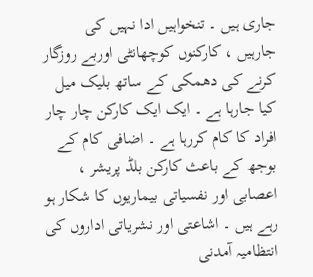جاری ہیں ۔ تنخواہیں ادا نہیں کی جارہیں ، کارکنوں کوچھانٹی اوربے روزگار کرنے کی دھمکی کے ساتھ بلیک میل کیا جارہا ہے ۔ ایک ایک کارکن چار چار افراد کا کام کررہا ہے ۔ اضافی کام کے بوجھ کے باعث کارکن بلڈ پریشر ، اعصابی اور نفسیاتی بیماریوں کا شکار ہو رہے ہیں ۔ اشاعتی اور نشریاتی اداروں کی انتظامیہ آمدنی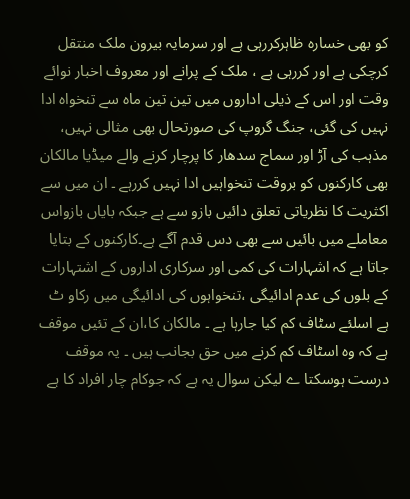کو بھی خسارہ ظاہرکررہی ہے اور سرمایہ بیرون ملک منتقل کرچکی ہے اور کررہی ہے ، ملک کے پرانے اور معروف اخبار نوائے وقت اور اس کے ذیلی اداروں میں تین تین ماہ سے تنخواہ ادا نہیں کی گئی، جنگ گروپ کی صورتحال بھی مثالی نہیں، مذہب کی آڑ اور سماج سدھار کا پرچار کرنے والے میڈیا مالکان بھی کارکنوں کو بروقت تنخواہیں ادا نہیں کررہے ۔ ان میں سے اکثریت کا نظریاتی تعلق دائیں بازو سے ہے جبکہ بایاں بازواس معاملے میں بائیں سے بھی دس قدم آگے ہے۔کارکنوں کے بتایا جاتا ہے کہ اشہارات کی کمی اور سرکاری اداروں کے اشتہارات کے بلوں کی عدم ادائیگی ،تنخواہوں کی ادائیگی میں رکاو ٹ ہے اسلئے سٹاف کم کیا جارہا ہے ۔ مالکان کا،ان کے تئیں موقف ہے کہ وہ اسٹاف کم کرنے میں حق بجانب ہیں ۔ یہ موقف درست ہوسکتا ے لیکن سوال یہ ہے کہ جوکام چار افراد کا ہے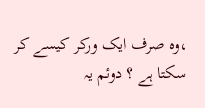،وہ صرف ایک ورکر کیسے کر سکتا ہے ؟ دوئم یہ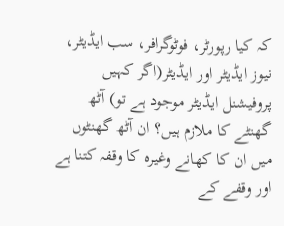کہ کیا رپورٹر، فوٹوگرافر، سب ایڈیٹر، نیوز ایڈیٹر اور ایڈیٹر(اگر کہیں پروفیشنل ایڈیٹر موجود ہے تو) آٹھ گھنٹے کا ملازم ہیں؟ ان آٹھ گھنٹوں میں ان کا کھانے وغیرہ کا وقفہ کتنا ہے اور وقفے کے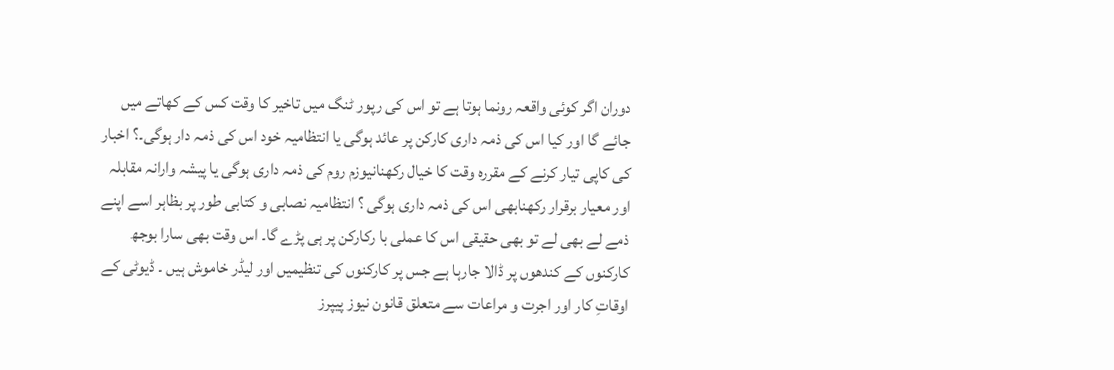دوران اگر کوئی واقعہ رونما ہوتا ہے تو اس کی رپور ٹنگ میں تاخیر کا وقت کس کے کھاتے میں جائے گا اور کیا اس کی ذمہ داری کارکن پر عائد ہوگی یا انتظامیہ خود اس کی ذمہ دار ہوگی۔؟ اخبار کی کاپی تیار کرنے کے مقررہ وقت کا خیال رکھنانیوزم روم کی ذمہ داری ہوگی یا پیشہ وارانہ مقابلہ اور معیار برقرار رکھنابھی اس کی ذمہ داری ہوگی ؟ انتظامیہ نصابی و کتابی طور پر بظاہر اسے اپنے ذمے لے بھی لے تو بھی حقیقی اس کا عملی با رکارکن پر ہی پڑے گا۔ اس وقت بھی سارا بوجھ کارکنوں کے کندھوں پر ڈالا جارہا ہے جس پر کارکنوں کی تنظیمیں اور لیڈر خاموش ہیں ۔ ڈیوٹی کے اوقاتِ کار اور اجرت و مراعات سے متعلق قانون نیوز پیپرز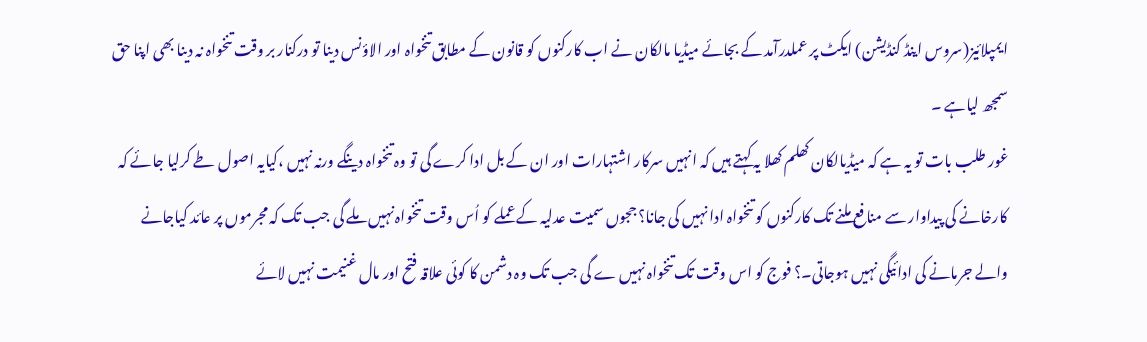ایمپلائیز(سروس اینڈ کنڈیشن) ایکٹ پر عملدرآمد کے بجائے میڈیا مالکان نے اب کارکنوں کو قانون کے مطابق تنخواہ اور الاؤنس دینا تو درکنار بر وقت تنخواہ نہ دینا بھی اپنا حق سمجھ لیاہے ۔
غور طلب بات تو یہ ہے کہ میڈیالکان کھلم کھلا یہ کہتے ہیں کہ انہیں سرکار اشتہارات اور ان کے بل ادا کرے گی تو وہ تنخواہ دینگے ورنہ نہیں ،کیایہ اصول طے کرلیا جائے کہ کارخانے کی پیداوار سے منافع ملنے تک کارکنوں کو تنخواہ ادا نہیں کی جانا؟ ججوں سمیت عدلیہ کے عملے کو اُس وقت تنخواہ نہیں ملے گی جب تک کہ مجرموں پر عائد کیاجانے والے جرمانے کی ادائیگی نہیں ہوجاتی۔؟ فوج کو اس وقت تک تنخواہ نہیں ے گی جب تک وہ دشمن کا کوئی علاقہ فتح اور مال غنیمت نہیں لائے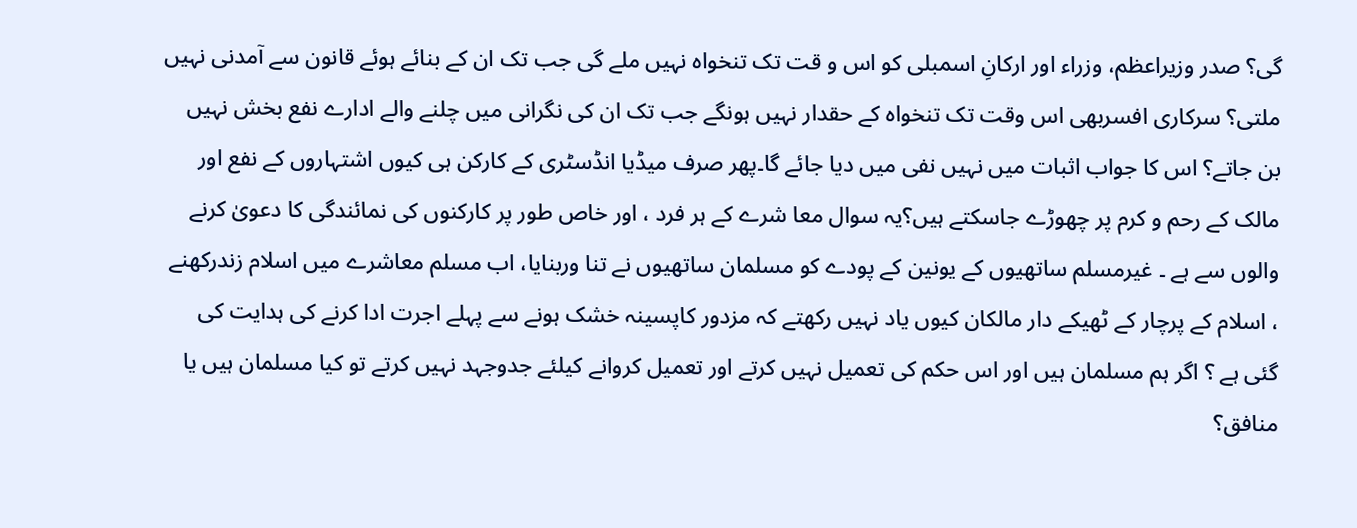گی؟ صدر وزیراعظم، وزراء اور ارکانِ اسمبلی کو اس و قت تک تنخواہ نہیں ملے گی جب تک ان کے بنائے ہوئے قانون سے آمدنی نہیں ملتی؟ سرکاری افسربھی اس وقت تک تنخواہ کے حقدار نہیں ہونگے جب تک ان کی نگرانی میں چلنے والے ادارے نفع بخش نہیں بن جاتے؟ اس کا جواب اثبات میں نہیں نفی میں دیا جائے گا۔پھر صرف میڈیا انڈسٹری کے کارکن ہی کیوں اشتہاروں کے نفع اور مالک کے رحم و کرم پر چھوڑے جاسکتے ہیں؟یہ سوال معا شرے کے ہر فرد ، اور خاص طور پر کارکنوں کی نمائندگی کا دعویٰ کرنے والوں سے ہے ۔ غیرمسلم ساتھیوں کے یونین کے پودے کو مسلمان ساتھیوں نے تنا وربنایا، اب مسلم معاشرے میں اسلام زندرکھنے ، اسلام کے پرچار کے ٹھیکے دار مالکان کیوں یاد نہیں رکھتے کہ مزدور کاپسینہ خشک ہونے سے پہلے اجرت ادا کرنے کی ہدایت کی گئی ہے ؟ اگر ہم مسلمان ہیں اور اس حکم کی تعمیل نہیں کرتے اور تعمیل کروانے کیلئے جدوجہد نہیں کرتے تو کیا مسلمان ہیں یا منافق؟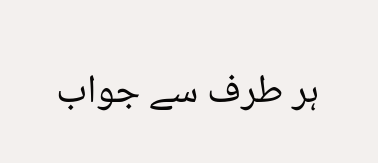ہر طرف سے جواب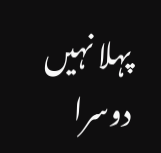پہلا نہیں دوسرا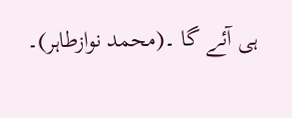ہی آئے گا ۔(محمد نوازطاہر)۔